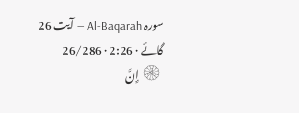سورہ Al-Baqarah — آیت 26
گائے · 2:26 · 26/286
۞ إِنَّ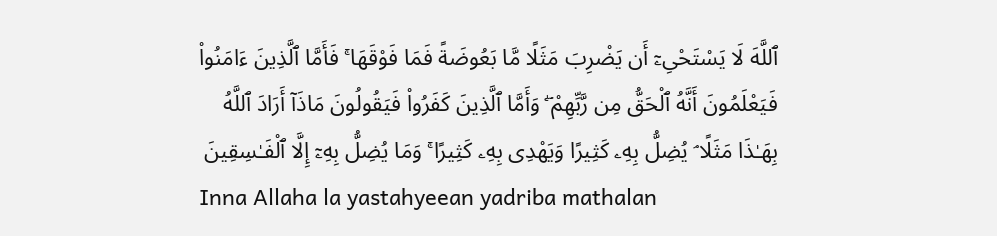ٱللَّهَ لَا يَسْتَحْىِۦٓ أَن يَضْرِبَ مَثَلًا مَّا بَعُوضَةً فَمَا فَوْقَهَا ۚ فَأَمَّا ٱلَّذِينَ ءَامَنُوا۟ فَيَعْلَمُونَ أَنَّهُ ٱلْحَقُّ مِن رَّبِّهِمْ ۖ وَأَمَّا ٱلَّذِينَ كَفَرُوا۟ فَيَقُولُونَ مَاذَآ أَرَادَ ٱللَّهُ بِهَـٰذَا مَثَلًا ۘ يُضِلُّ بِهِۦ كَثِيرًا وَيَهْدِى بِهِۦ كَثِيرًا ۚ وَمَا يُضِلُّ بِهِۦٓ إِلَّا ٱلْفَـٰسِقِينَ
Inna Allaha la yastahyeean yadriba mathalan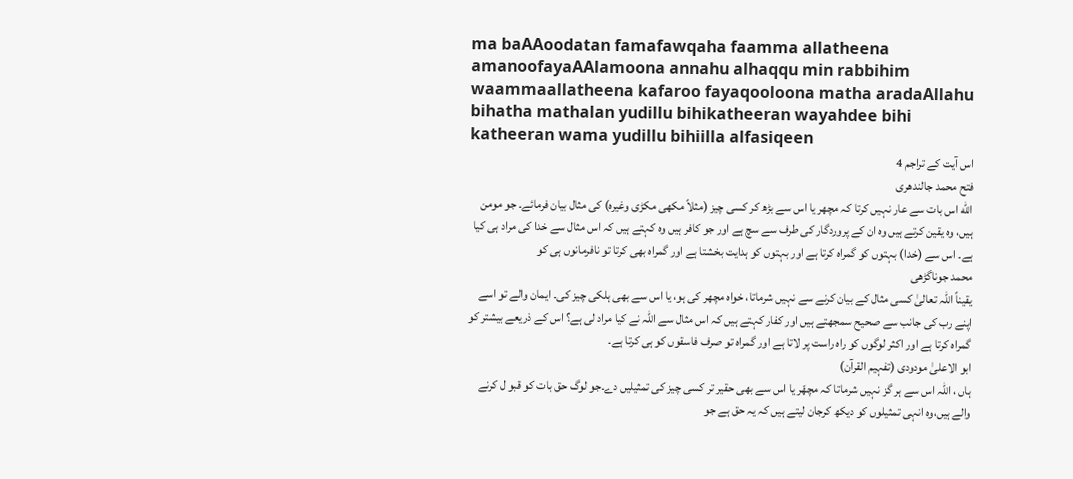ma baAAoodatan famafawqaha faamma allatheena amanoofayaAAlamoona annahu alhaqqu min rabbihim waammaallatheena kafaroo fayaqooloona matha aradaAllahu bihatha mathalan yudillu bihikatheeran wayahdee bihi katheeran wama yudillu bihiilla alfasiqeen
اس آیت کے تراجم 4
فتح محمد جالندھری
الله اس بات سے عار نہیں کرتا کہ مچھر یا اس سے بڑھ کر کسی چیز (مثلاً مکھی مکڑی وغیرہ) کی مثال بیان فرمائے۔ جو مومن ہیں، وہ یقین کرتے ہیں وہ ان کے پروردگار کی طرف سے سچ ہے اور جو کافر ہیں وہ کہتے ہیں کہ اس مثال سے خدا کی مراد ہی کیا ہے۔ اس سے (خدا) بہتوں کو گمراہ کرتا ہے اور بہتوں کو ہدایت بخشتا ہے اور گمراہ بھی کرتا تو نافرمانوں ہی کو
محمد جوناگڑھی
یقیناً اللہ تعالیٰ کسی مثال کے بیان کرنے سے نہیں شرماتا، خواه مچھر کی ہو، یا اس سے بھی ہلکی چیز کی۔ ایمان والے تو اسے اپنے رب کی جانب سے صحیح سمجھتے ہیں اور کفار کہتے ہیں کہ اس مثال سے اللہ نے کیا مراد لی ہے؟ اس کے ذریعے بیشتر کو گمراه کرتا ہے اور اکثر لوگوں کو راه راست پر لاتا ہے اور گمراه تو صرف فاسقوں کو ہی کرتا ہے۔
ابو الاعلیٰ مودودی (تفہیم القرآن)
ہاں ، اللہ اس سے ہر گز نہیں شرماتا کہ مچھّر یا اس سے بھی حقیر تر کسی چیز کی تمثیلیں دے۔جو لوگ حق بات کو قبو ل کرنے والے ہیں،وہ انہی تمثیلوں کو دیکھ کرجان لیتے ہیں کہ یہ حق ہے جو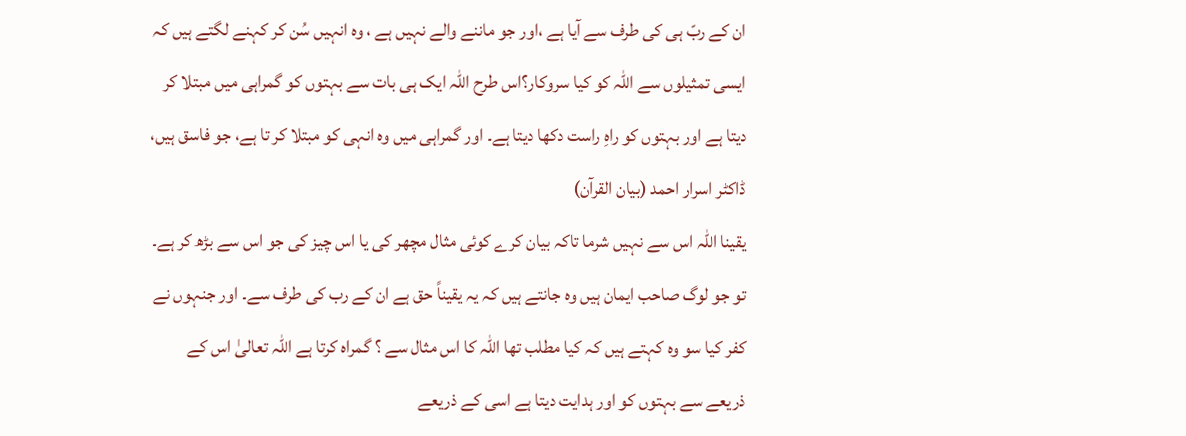ان کے ربّ ہی کی طرف سے آیا ہے ،اور جو ماننے والے نہیں ہے ، وہ انہیں سُن کر کہنے لگتے ہیں کہ ایسی تمثیلوں سے اللہ کو کیا سروکار؟اس طرح اللہ ایک ہی بات سے بہتوں کو گمراہی میں مبتلا کر دیتا ہے اور بہتوں کو راہِ راست دکھا دیتا ہے۔ اور گمراہی میں وہ انہی کو مبتلا کر تا ہے، جو فاسق ہیں،
ڈاکٹر اسرار احمد (بیان القرآن)
یقینا اللہ اس سے نہیں شرما تاکہ بیان کرے کوئی مثال مچھر کی یا اس چیز کی جو اس سے بڑھ کر ہے۔ تو جو لوگ صاحب ایمان ہیں وہ جانتے ہیں کہ یہ یقیناً حق ہے ان کے رب کی طرف سے۔ اور جنہوں نے کفر کیا سو وہ کہتے ہیں کہ کیا مطلب تھا اللہ کا اس مثال سے ؟ گمراہ کرتا ہے اللہ تعالیٰ اس کے ذریعے سے بہتوں کو اور ہدایت دیتا ہے اسی کے ذریعے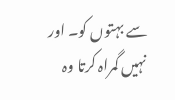سے بہتوں کو۔ اور نہیں گمراہ کرتا وہ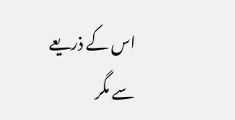اس کے ذریعے سے مگر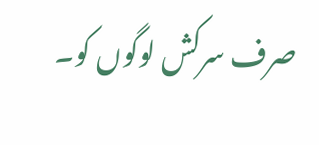صرف سرکش لوگوں کو۔